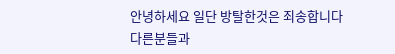안녕하세요 일단 방탈한것은 죄송합니다
다른분들과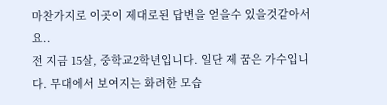마찬가지로 이곳이 제대로된 답변을 얻을수 있을것같아서요..
전 지금 15살, 중학교2학년입니다. 일단 제 꿈은 가수입니다. 무대에서 보여지는 화려한 모습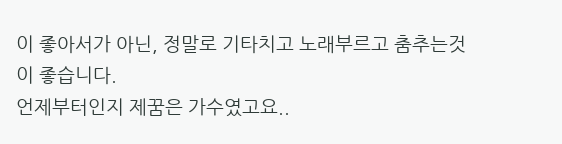이 좋아서가 아닌, 정말로 기타치고 노래부르고 춤추는것이 좋습니다.
언제부터인지 제꿈은 가수였고요..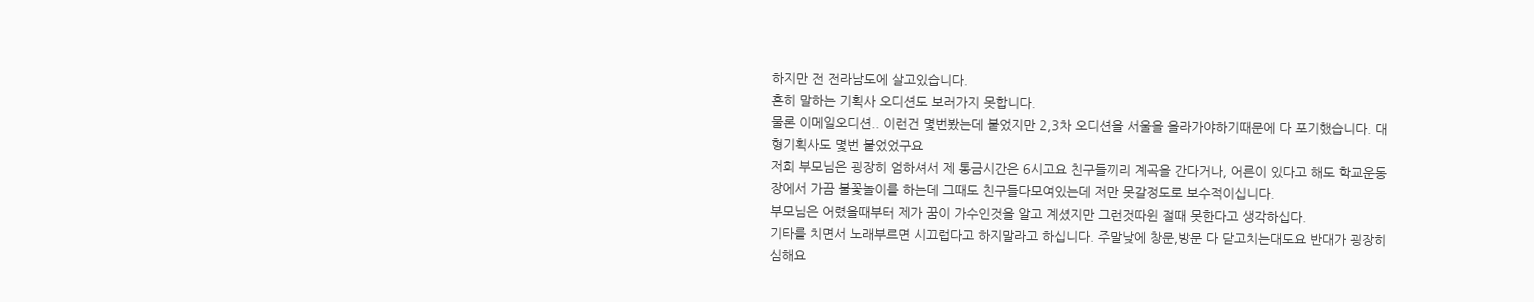하지만 전 전라남도에 살고있습니다.
흔히 말하는 기획사 오디션도 보러가지 못합니다.
물론 이메일오디션.. 이런건 몇번봤는데 붙었지만 2,3차 오디션을 서울을 올라가야하기때문에 다 포기했습니다. 대형기획사도 몇번 붙었었구요
저희 부모님은 굉장히 엄하셔서 제 통금시간은 6시고요 친구들끼리 계곡을 간다거나, 어른이 있다고 해도 학교운동장에서 가끔 불꽃놀이를 하는데 그때도 친구들다모여있는데 저만 못갈정도로 보수적이십니다.
부모님은 어렸을때부터 제가 꿈이 가수인것을 알고 계셨지만 그런것따윈 절때 못한다고 생각하십다.
기타를 치면서 노래부르면 시끄럽다고 하지말라고 하십니다. 주말낮에 창문,방문 다 닫고치는대도요 반대가 굉장히 심해요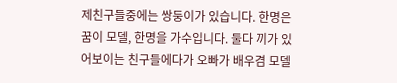제친구들중에는 쌍둥이가 있습니다. 한명은 꿈이 모델, 한명을 가수입니다. 둘다 끼가 있어보이는 친구들에다가 오빠가 배우겸 모델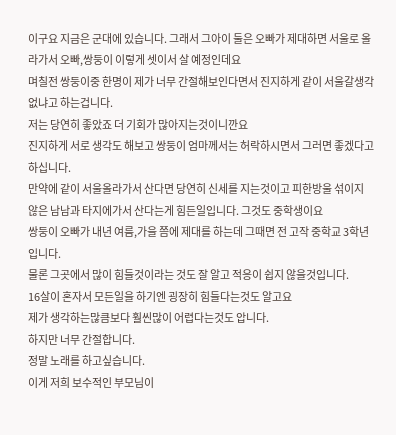이구요 지금은 군대에 있습니다. 그래서 그아이 둘은 오빠가 제대하면 서울로 올라가서 오빠,쌍둥이 이렇게 셋이서 살 예정인데요
며칠전 쌍둥이중 한명이 제가 너무 간절해보인다면서 진지하게 같이 서울갈생각없냐고 하는겁니다.
저는 당연히 좋았죠 더 기회가 많아지는것이니깐요
진지하게 서로 생각도 해보고 쌍둥이 엄마께서는 허락하시면서 그러면 좋겠다고 하십니다.
만약에 같이 서울올라가서 산다면 당연히 신세를 지는것이고 피한방울 섞이지 않은 남남과 타지에가서 산다는게 힘든일입니다. 그것도 중학생이요
쌍둥이 오빠가 내년 여름,가을 쯤에 제대를 하는데 그때면 전 고작 중학교 3학년입니다.
물론 그곳에서 많이 힘들것이라는 것도 잘 알고 적응이 쉽지 않을것입니다.
16살이 혼자서 모든일을 하기엔 굉장히 힘들다는것도 알고요
제가 생각하는많큼보다 훨씬많이 어렵다는것도 압니다.
하지만 너무 간절합니다.
정말 노래를 하고싶습니다.
이게 저희 보수적인 부모님이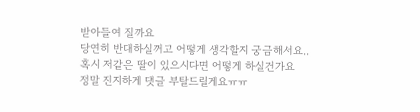받아들여 질까요
당연히 반대하실꺼고 어떻게 생각할지 궁금해서요..
혹시 저같은 딸이 있으시다면 어떻게 하실건가요
정말 진지하게 댓글 부탈드릴게요ㅠㅠ